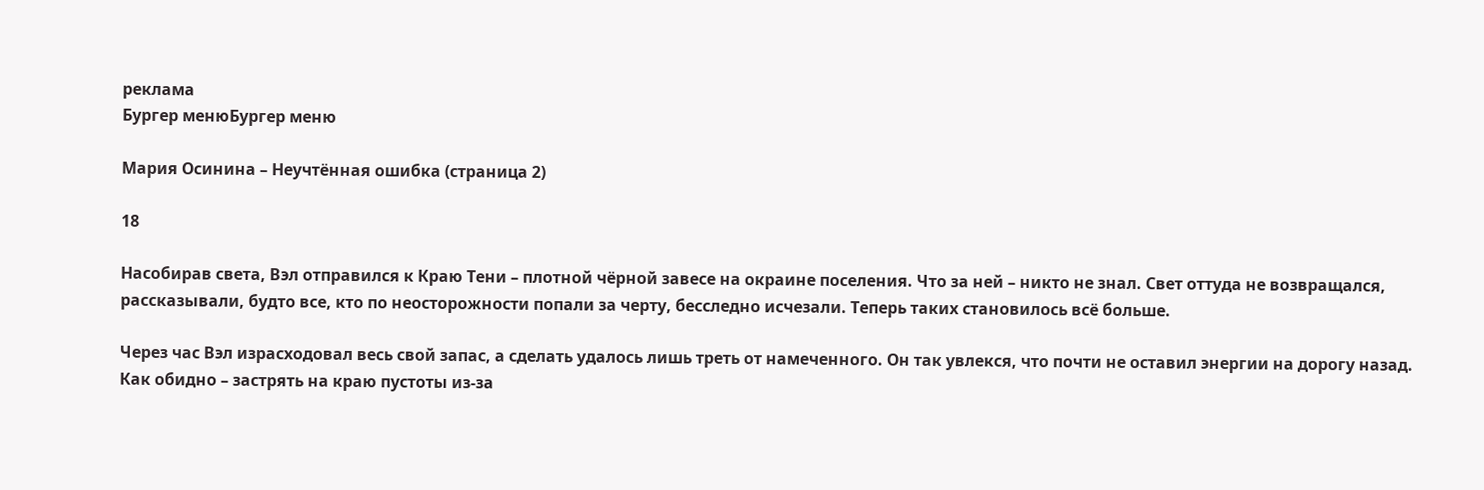реклама
Бургер менюБургер меню

Мария Осинина – Неучтённая ошибка (страница 2)

18

Насобирав света, Вэл отправился к Краю Тени – плотной чёрной завесе на окраине поселения. Что за ней – никто не знал. Свет оттуда не возвращался, рассказывали, будто все, кто по неосторожности попали за черту, бесследно исчезали. Теперь таких становилось всё больше.

Через час Вэл израсходовал весь свой запас, а сделать удалось лишь треть от намеченного. Он так увлекся, что почти не оставил энергии на дорогу назад. Как обидно – застрять на краю пустоты из-за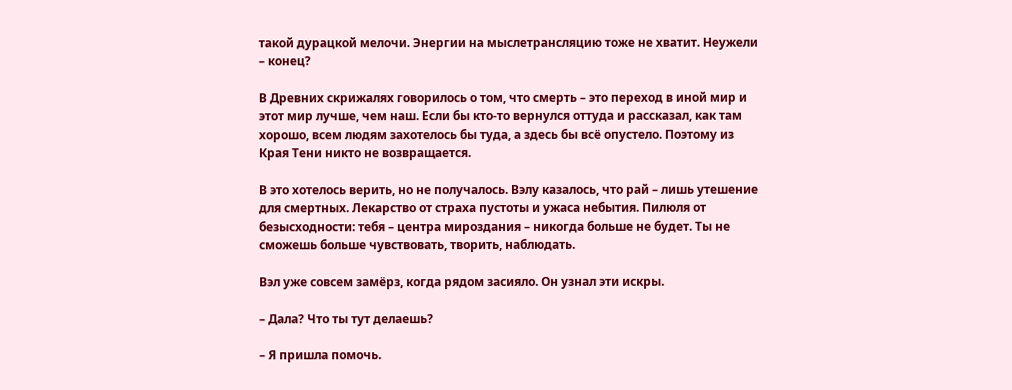такой дурацкой мелочи. Энергии на мыслетрансляцию тоже не хватит. Неужели – конец?

В Древних скрижалях говорилось о том, что смерть – это переход в иной мир и этот мир лучше, чем наш. Если бы кто-то вернулся оттуда и рассказал, как там хорошо, всем людям захотелось бы туда, а здесь бы всё опустело. Поэтому из Края Тени никто не возвращается.

В это хотелось верить, но не получалось. Вэлу казалось, что рай – лишь утешение для смертных. Лекарство от страха пустоты и ужаса небытия. Пилюля от безысходности: тебя – центра мироздания – никогда больше не будет. Ты не сможешь больше чувствовать, творить, наблюдать.

Вэл уже совсем замёрз, когда рядом засияло. Он узнал эти искры.

– Дала? Что ты тут делаешь?

– Я пришла помочь.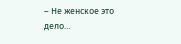– Не женское это дело…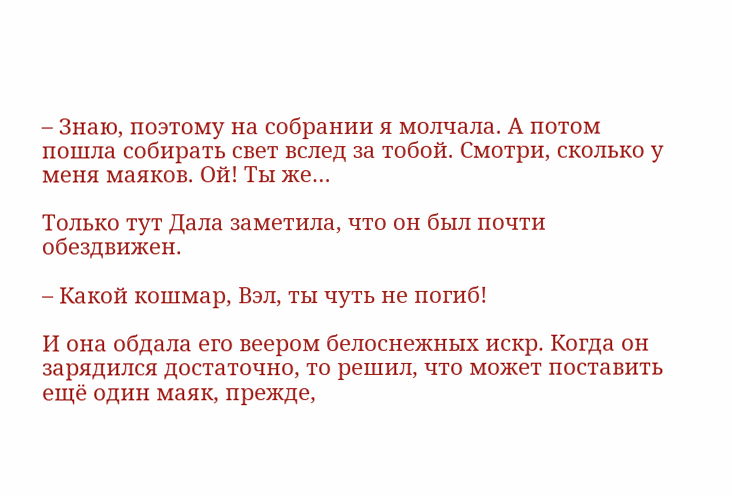– Знаю, поэтому на собрании я молчала. А потом пошла собирать свет вслед за тобой. Смотри, сколько у меня маяков. Ой! Ты же…

Только тут Дала заметила, что он был почти обездвижен.

– Какой кошмар, Вэл, ты чуть не погиб!

И она обдала его веером белоснежных искр. Когда он зарядился достаточно, то решил, что может поставить ещё один маяк, прежде,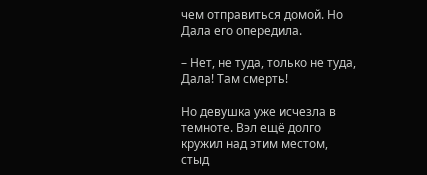чем отправиться домой. Но Дала его опередила.

– Нет, не туда, только не туда, Дала! Там смерть!

Но девушка уже исчезла в темноте. Вэл ещё долго кружил над этим местом, стыд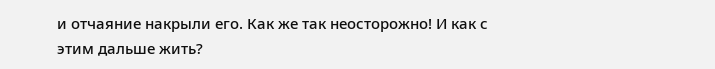и отчаяние накрыли его. Как же так неосторожно! И как с этим дальше жить?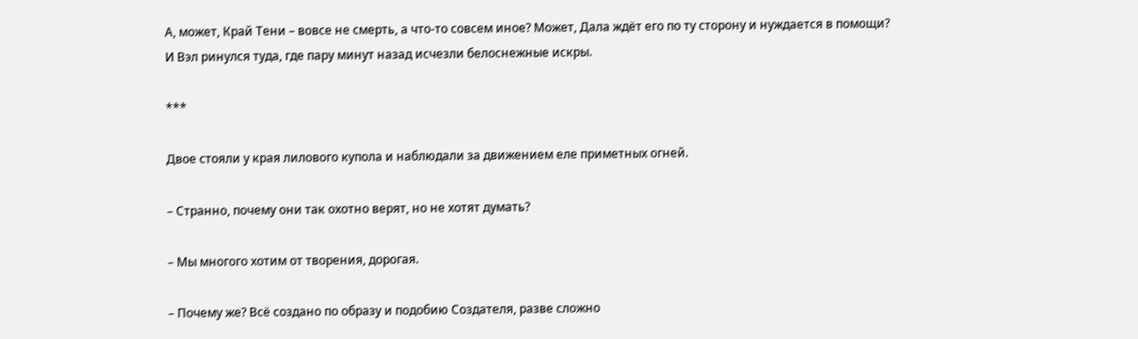А, может, Край Тени – вовсе не смерть, а что-то совсем иное? Может, Дала ждёт его по ту сторону и нуждается в помощи? И Вэл ринулся туда, где пару минут назад исчезли белоснежные искры.

***

Двое стояли у края лилового купола и наблюдали за движением еле приметных огней.

– Странно, почему они так охотно верят, но не хотят думать?

– Мы многого хотим от творения, дорогая.

– Почему же? Всё создано по образу и подобию Создателя, разве сложно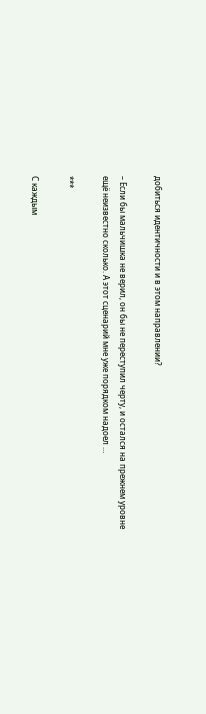добиться идентичности и в этом направлении?

– Если бы мальчишка не верил, он бы не переступил черту, и остался на прежнем уровне ещё неизвестно сколько. А этот сценарий мне уже порядком надоел …

***

С каждым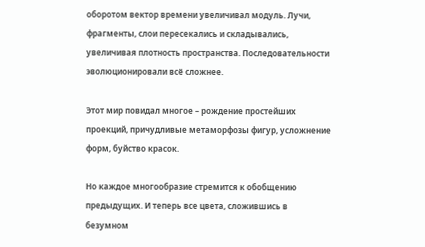оборотом вектор времени увеличивал модуль. Лучи, фрагменты, слои пересекались и складывались, увеличивая плотность пространства. Последовательности эволюционировали всё сложнее.

Этот мир повидал многое – рождение простейших проекций, причудливые метаморфозы фигур, усложнение форм, буйство красок.

Но каждое многообразие стремится к обобщению предыдущих. И теперь все цвета, сложившись в безумном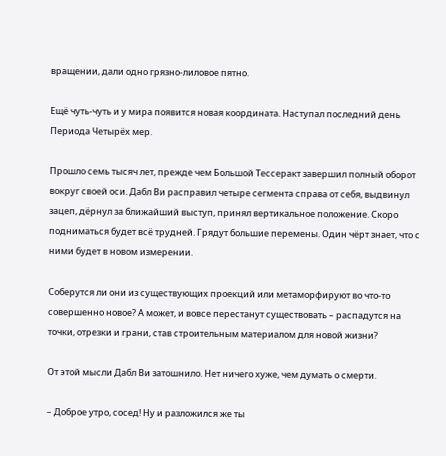вращении, дали одно грязно-лиловое пятно.

Ещё чуть-чуть и у мира появится новая координата. Наступал последний день Периода Четырёх мер.

Прошло семь тысяч лет, прежде чем Большой Тессеракт завершил полный оборот вокруг своей оси. Дабл Ви расправил четыре сегмента справа от себя, выдвинул зацеп, дёрнул за ближайший выступ, принял вертикальное положение. Скоро подниматься будет всё трудней. Грядут большие перемены. Один чёрт знает, что с ними будет в новом измерении.

Соберутся ли они из существующих проекций или метаморфируют во что-то совершенно новое? А может, и вовсе перестанут существовать – распадутся на точки, отрезки и грани, став строительным материалом для новой жизни?

От этой мысли Дабл Ви затошнило. Нет ничего хуже, чем думать о смерти.

– Доброе утро, сосед! Ну и разложился же ты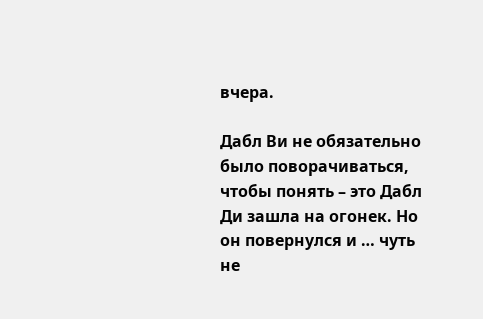вчера.

Дабл Ви не обязательно было поворачиваться, чтобы понять – это Дабл Ди зашла на огонек. Но он повернулся и … чуть не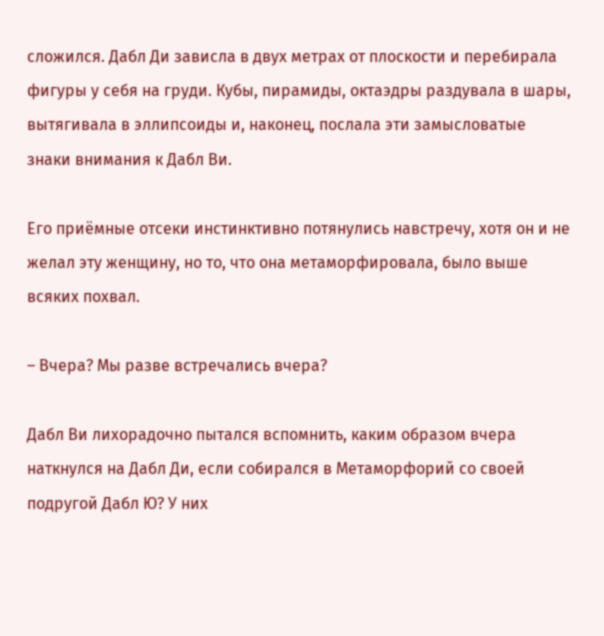сложился. Дабл Ди зависла в двух метрах от плоскости и перебирала фигуры у себя на груди. Кубы, пирамиды, октаэдры раздувала в шары, вытягивала в эллипсоиды и, наконец, послала эти замысловатые знаки внимания к Дабл Ви.

Его приёмные отсеки инстинктивно потянулись навстречу, хотя он и не желал эту женщину, но то, что она метаморфировала, было выше всяких похвал.

– Вчера? Мы разве встречались вчера?

Дабл Ви лихорадочно пытался вспомнить, каким образом вчера наткнулся на Дабл Ди, если собирался в Метаморфорий со своей подругой Дабл Ю? У них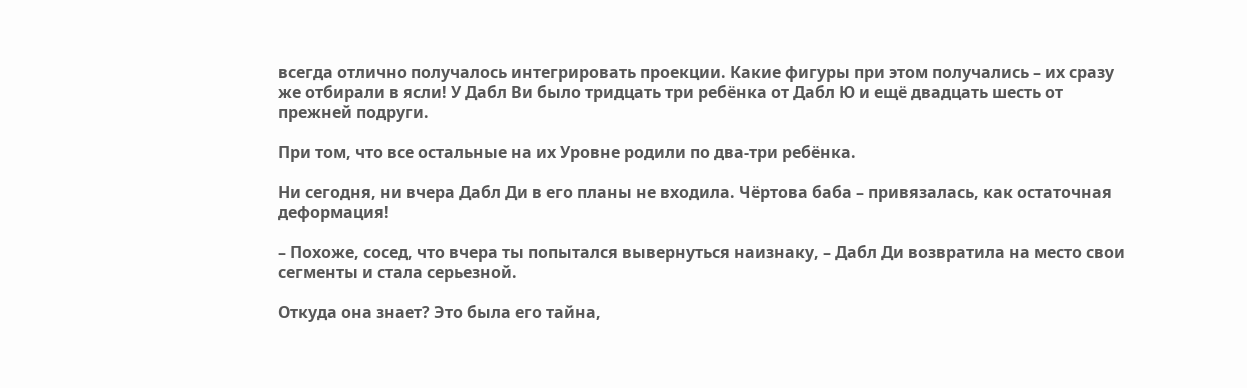всегда отлично получалось интегрировать проекции. Какие фигуры при этом получались – их сразу же отбирали в ясли! У Дабл Ви было тридцать три ребёнка от Дабл Ю и ещё двадцать шесть от прежней подруги.

При том, что все остальные на их Уровне родили по два-три ребёнка.

Ни сегодня, ни вчера Дабл Ди в его планы не входила. Чёртова баба – привязалась, как остаточная деформация!

– Похоже, сосед, что вчера ты попытался вывернуться наизнаку, – Дабл Ди возвратила на место свои сегменты и стала серьезной.

Откуда она знает? Это была его тайна,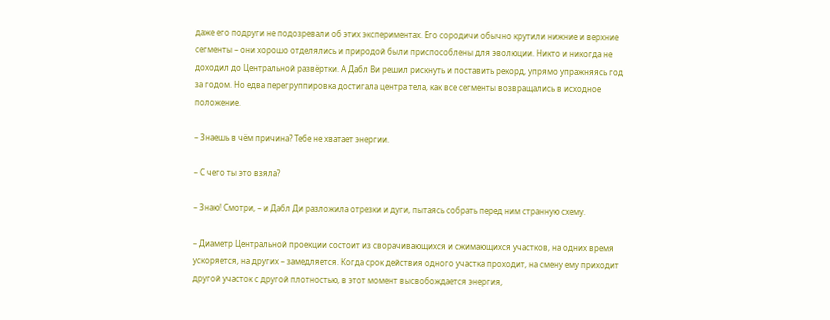даже его подруги не подозревали об этих экспериментах. Его сородичи обычно крутили нижние и верхние сегменты – они хорошо отделялись и природой были приспособлены для эволюции. Никто и никогда не доходил до Центральной развёртки. А Дабл Ви решил рискнуть и поставить рекорд, упрямо упражняясь год за годом. Но едва перегруппировка достигала центра тела, как все сегменты возвращались в исходное положение.

– Знаешь в чём причина? Тебе не хватает энергии.

– С чего ты это взяла?

– Знаю! Смотри, – и Дабл Ди разложила отрезки и дуги, пытаясь собрать перед ним странную схему.

– Диаметр Центральной проекции состоит из сворачивающихся и сжимающихся участков, на одних время ускоряется, на других – замедляется. Когда срок действия одного участка проходит, на смену ему приходит другой участок с другой плотностью, в этот момент высвобождается энергия,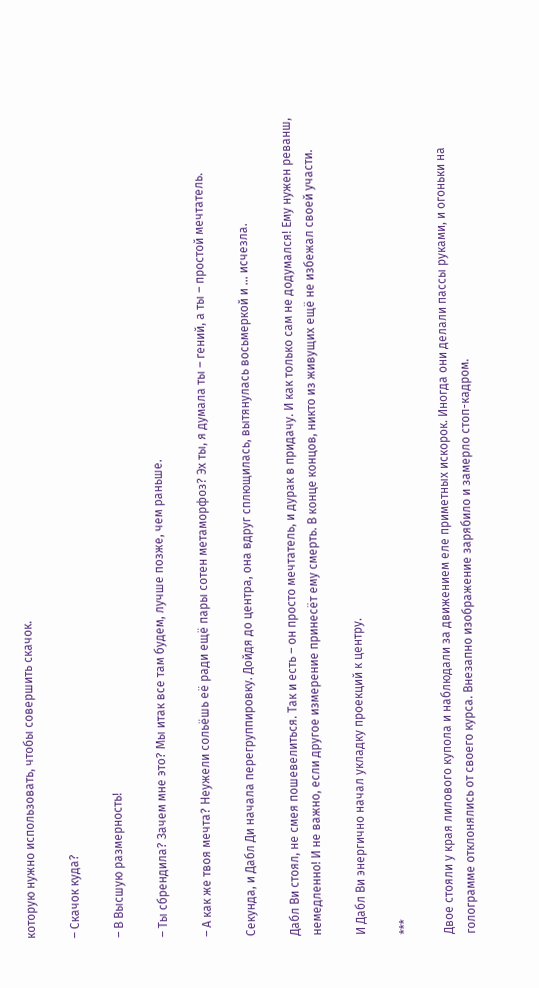которую нужно использовать, чтобы совершить скачок.

– Скачок куда?

– В Высшую размерность!

– Ты сбрендила? Зачем мне это? Мы итак все там будем, лучше позже, чем раньше.

– А как же твоя мечта? Неужели сольёшь её ради ещё пары сотен метаморфоз? Эх ты, я думала ты – гений, а ты – простой мечтатель.

Секунда, и Дабл Ди начала перегруппировку. Дойдя до центра, она вдруг сплющилась, вытянулась восьмеркой и … исчезла.

Дабл Ви стоял, не смея пошевелиться. Так и есть – он просто мечтатель, и дурак в придачу. И как только сам не додумался! Ему нужен реванш, немедленно! И не важно, если другое измерение принесёт ему смерть. В конце концов, никто из живущих ещё не избежал своей участи.

И Дабл Ви энергично начал укладку проекций к центру.

***

Двое стояли у края лилового купола и наблюдали за движением еле приметных искорок. Иногда они делали пассы руками, и огоньки на голограмме отклонялись от своего курса. Внезапно изображение зарябило и замерло стоп-кадром.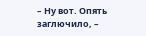– Ну вот. Опять заглючило, –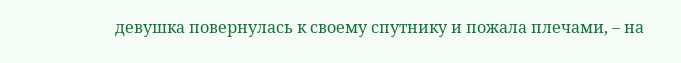девушка повернулась к своему спутнику и пожала плечами, – на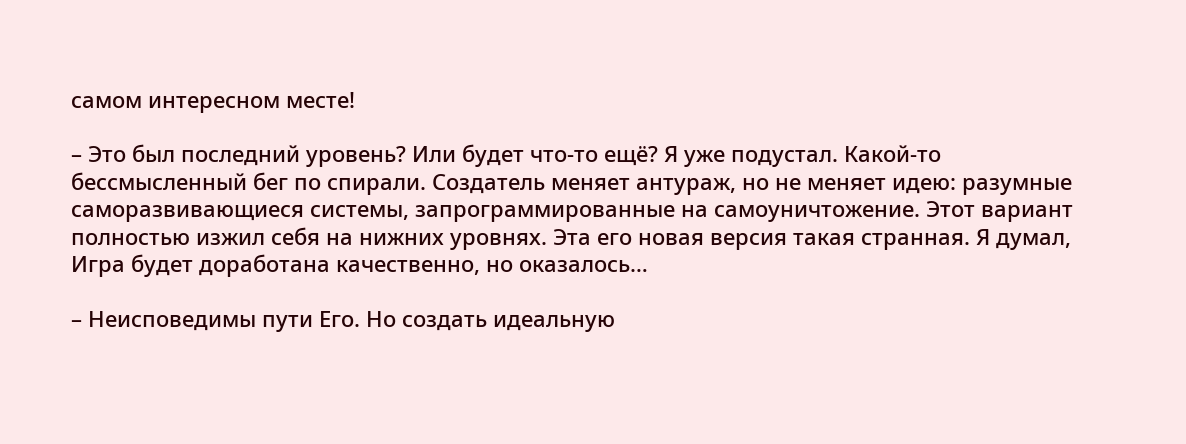самом интересном месте!

– Это был последний уровень? Или будет что-то ещё? Я уже подустал. Какой-то бессмысленный бег по спирали. Создатель меняет антураж, но не меняет идею: разумные саморазвивающиеся системы, запрограммированные на самоуничтожение. Этот вариант полностью изжил себя на нижних уровнях. Эта его новая версия такая странная. Я думал, Игра будет доработана качественно, но оказалось…

– Неисповедимы пути Его. Но создать идеальную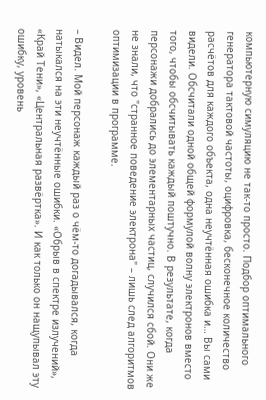компьютерную симуляцию не так-то просто. Подбор оптимального генератора тактовой частоты, оцифровка, бесконечное количество расчётов для каждого объекта, одна неучтённая ошибка и… Вы сами видели. Обсчитали одной общей формулой волну электронов вместо того, чтобы обсчитывать каждый поштучно. В результате, когда персонажи добрались до элементарных частиц, случился сбой. Они же не знали, что "странное поведение электрона" – лишь след алгоритмов оптимизации в программе.

– Видел. Мой персонаж каждый раз о чём-то догадывался, когда натыкался на эти неучтённые ошибки. «Обрыв в спектре излучений», «Край Тени», «Центральная развёртка». И как только он нащупывал эту ошибку, уровень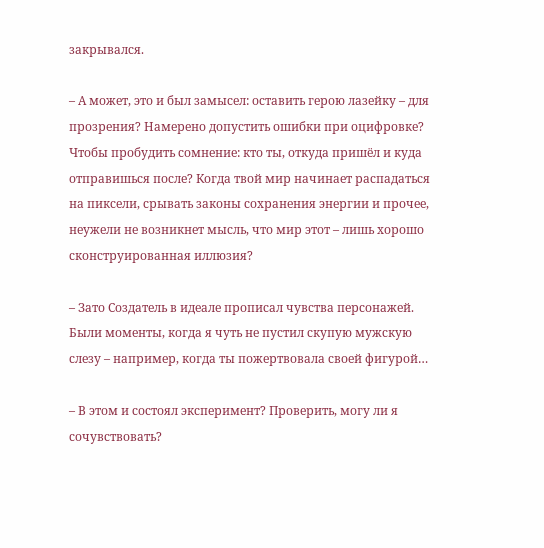закрывался.

– А может, это и был замысел: оставить герою лазейку – для прозрения? Намерено допустить ошибки при оцифровке? Чтобы пробудить сомнение: кто ты, откуда пришёл и куда отправишься после? Когда твой мир начинает распадаться на пиксели, срывать законы сохранения энергии и прочее, неужели не возникнет мысль, что мир этот – лишь хорошо сконструированная иллюзия?

– Зато Создатель в идеале прописал чувства персонажей. Были моменты, когда я чуть не пустил скупую мужскую слезу – например, когда ты пожертвовала своей фигурой…

– В этом и состоял эксперимент? Проверить, могу ли я сочувствовать?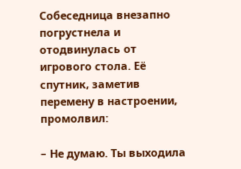Собеседница внезапно погрустнела и отодвинулась от игрового стола. Её спутник, заметив перемену в настроении, промолвил:

– Не думаю. Ты выходила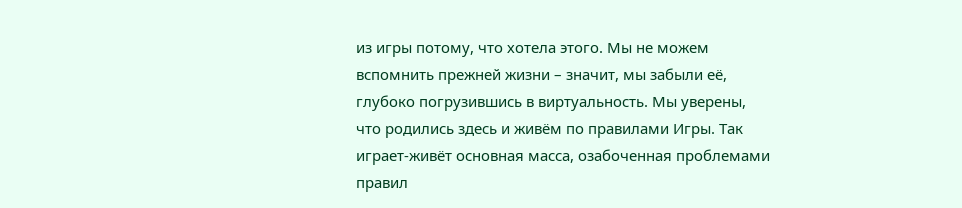из игры потому, что хотела этого. Мы не можем вспомнить прежней жизни – значит, мы забыли её, глубоко погрузившись в виртуальность. Мы уверены, что родились здесь и живём по правилами Игры. Так играет-живёт основная масса, озабоченная проблемами правил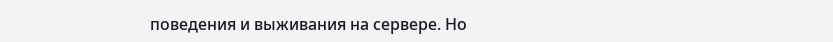поведения и выживания на сервере. Но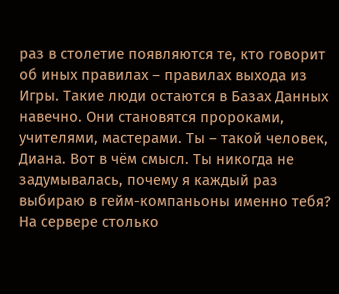раз в столетие появляются те, кто говорит об иных правилах – правилах выхода из Игры. Такие люди остаются в Базах Данных навечно. Они становятся пророками, учителями, мастерами. Ты – такой человек, Диана. Вот в чём смысл. Ты никогда не задумывалась, почему я каждый раз выбираю в гейм-компаньоны именно тебя? На сервере столько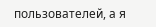пользователей, а я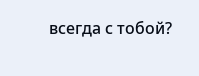всегда с тобой?